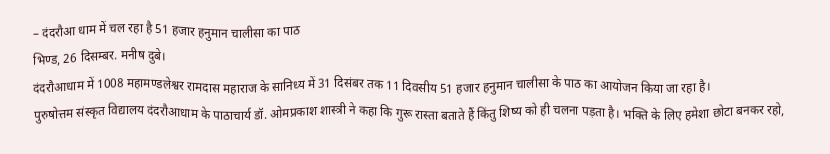– दंदरौआ धाम में चल रहा है 51 हजार हनुमान चालीसा का पाठ
भिण्ड, 26 दिसम्बर. मनीष दुबे।
दंदरौआधाम में 1008 महामण्डलेश्वर रामदास महाराज के सानिध्य में 31 दिसंबर तक 11 दिवसीय 51 हजार हनुमान चालीसा के पाठ का आयोजन किया जा रहा है।
पुरुषोत्तम संस्कृत विद्यालय दंदरौआधाम के पाठाचार्य डॉ. ओमप्रकाश शास्त्री ने कहा कि गुरू रास्ता बताते हैं किंतु शिष्य को ही चलना पड़ता है। भक्ति के लिए हमेशा छोटा बनकर रहो,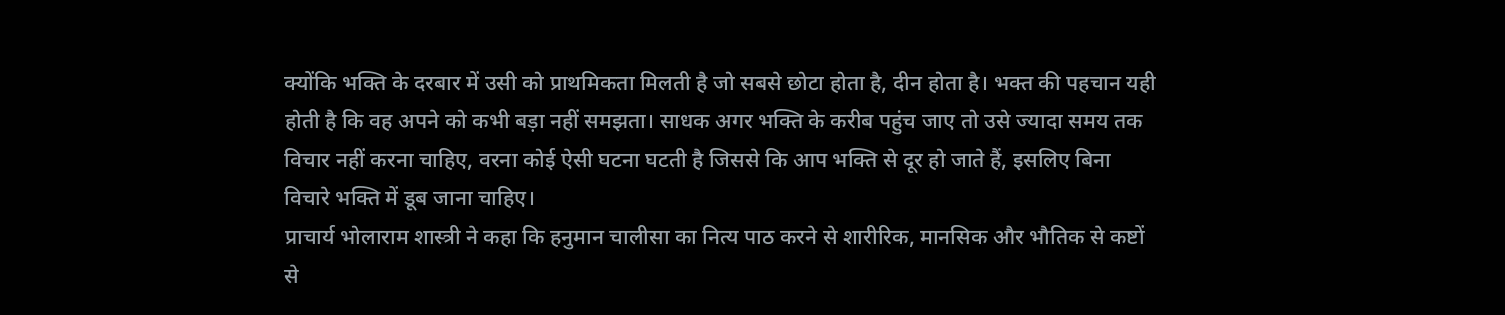क्योंकि भक्ति के दरबार में उसी को प्राथमिकता मिलती है जो सबसे छोटा होता है, दीन होता है। भक्त की पहचान यही होती है कि वह अपने को कभी बड़ा नहीं समझता। साधक अगर भक्ति के करीब पहुंच जाए तो उसे ज्यादा समय तक विचार नहीं करना चाहिए, वरना कोई ऐसी घटना घटती है जिससे कि आप भक्ति से दूर हो जाते हैं, इसलिए बिना विचारे भक्ति में डूब जाना चाहिए।
प्राचार्य भोलाराम शास्त्री ने कहा कि हनुमान चालीसा का नित्य पाठ करने से शारीरिक, मानसिक और भौतिक से कष्टों से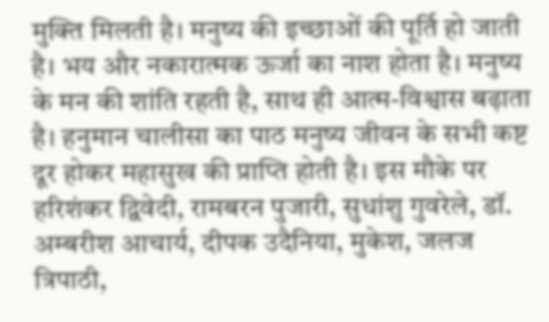मुक्ति मिलती है। मनुष्य की इच्छाओं की पूर्ति हो जाती है। भय और नकारात्मक ऊर्जा का नाश होता है। मनुष्य के मन की शांति रहती है, साथ ही आत्म-विश्वास बढ़ाता है। हनुमान चालीसा का पाठ मनुष्य जीवन के सभी कष्ट दूर होकर महासुख की प्राप्ति होती है। इस मौके पर हरिशंकर द्विवेदी, रामबरन पुजारी, सुधांशु गुवरेले, डॉ. अम्बरीश आचार्य, दीपक उदैनिया, मुकेश, जलज त्रिपाठी,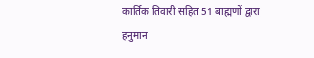कार्तिक तिवारी सहित 51 बाह्मणों द्वारा हनुमान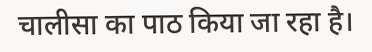चालीसा का पाठ किया जा रहा है।